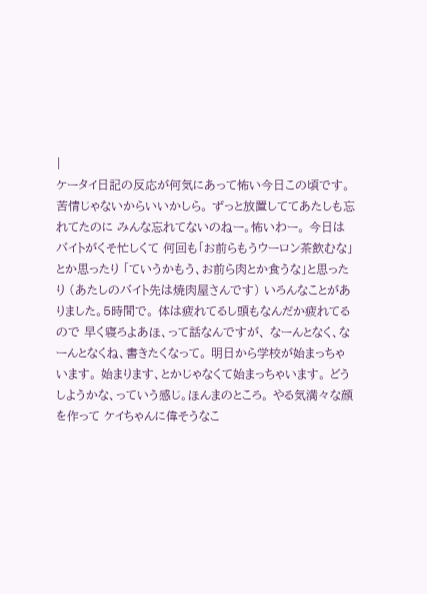|
ケータイ日記の反応が何気にあって怖い今日この頃です。 苦情じゃないからいいかしら。 ずっと放置しててあたしも忘れてたのに みんな忘れてないのねー。怖いわー。 今日はバイトがくそ忙しくて 何回も「お前らもうウーロン茶飲むな」とか思ったり 「ていうかもう、お前ら肉とか食うな」と思ったり (あたしのバイト先は焼肉屋さんです) いろんなことがありました。5時間で。 体は疲れてるし頭もなんだか疲れてるので 早く寝ろよあほ、って話なんですが、 なーんとなく、なーんとなくね、書きたくなって。 明日から学校が始まっちゃいます。 始まります、とかじゃなくて始まっちゃいます。 どうしようかな、っていう感じ。ほんまのところ。 やる気満々な顔を作って ケイちゃんに偉そうなこ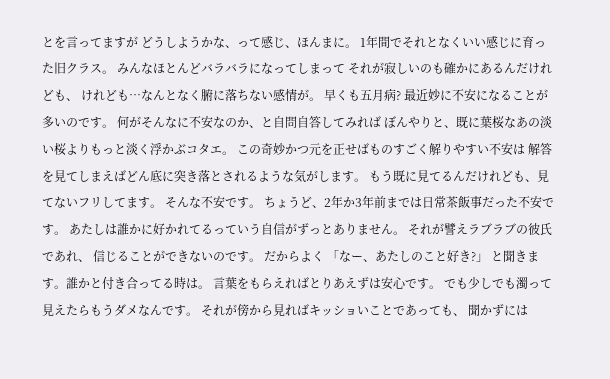とを言ってますが どうしようかな、って感じ、ほんまに。 1年間でそれとなくいい感じに育った旧クラス。 みんなほとんどバラバラになってしまって それが寂しいのも確かにあるんだけれども、 けれども…なんとなく腑に落ちない感情が。 早くも五月病? 最近妙に不安になることが多いのです。 何がそんなに不安なのか、と自問自答してみれば ぼんやりと、既に葉桜なあの淡い桜よりもっと淡く浮かぶコタエ。 この奇妙かつ元を正せばものすごく解りやすい不安は 解答を見てしまえばどん底に突き落とされるような気がします。 もう既に見てるんだけれども、見てないフリしてます。 そんな不安です。 ちょうど、2年か3年前までは日常茶飯事だった不安です。 あたしは誰かに好かれてるっていう自信がずっとありません。 それが譬えラブラブの彼氏であれ、 信じることができないのです。 だからよく 「なー、あたしのこと好き?」 と聞きます。誰かと付き合ってる時は。 言葉をもらえればとりあえずは安心です。 でも少しでも濁って見えたらもうダメなんです。 それが傍から見ればキッショいことであっても、 聞かずには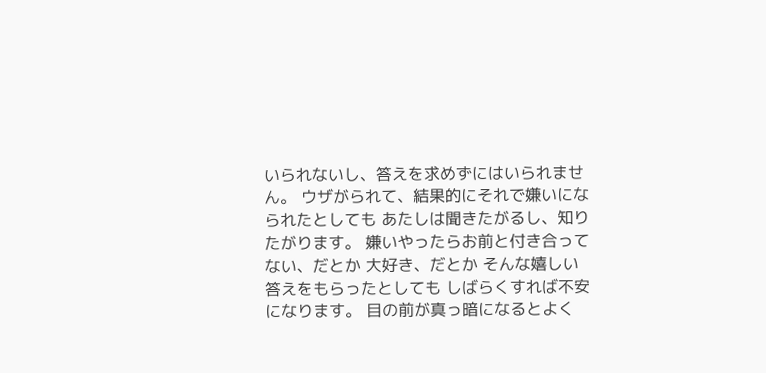いられないし、答えを求めずにはいられません。 ウザがられて、結果的にそれで嫌いになられたとしても あたしは聞きたがるし、知りたがります。 嫌いやったらお前と付き合ってない、だとか 大好き、だとか そんな嬉しい答えをもらったとしても しばらくすれば不安になります。 目の前が真っ暗になるとよく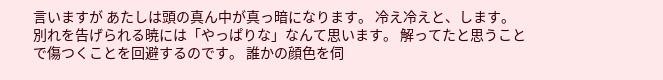言いますが あたしは頭の真ん中が真っ暗になります。 冷え冷えと、します。 別れを告げられる暁には「やっぱりな」なんて思います。 解ってたと思うことで傷つくことを回避するのです。 誰かの顔色を伺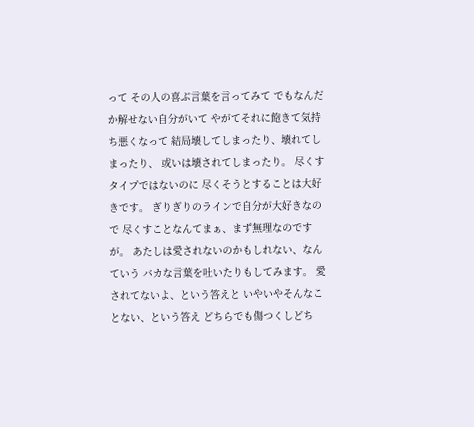って その人の喜ぶ言葉を言ってみて でもなんだか解せない自分がいて やがてそれに飽きて気持ち悪くなって 結局壊してしまったり、壊れてしまったり、 或いは壊されてしまったり。 尽くすタイプではないのに 尽くそうとすることは大好きです。 ぎりぎりのラインで自分が大好きなので 尽くすことなんてまぁ、まず無理なのですが。 あたしは愛されないのかもしれない、なんていう バカな言葉を吐いたりもしてみます。 愛されてないよ、という答えと いやいやそんなことない、という答え どちらでも傷つくしどち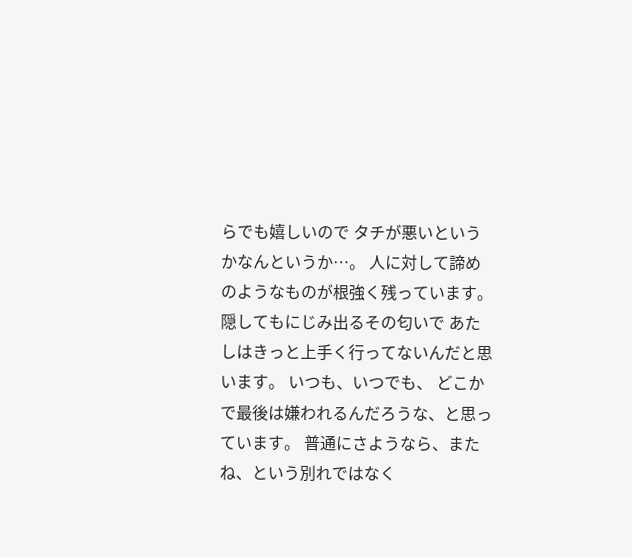らでも嬉しいので タチが悪いというかなんというか…。 人に対して諦めのようなものが根強く残っています。 隠してもにじみ出るその匂いで あたしはきっと上手く行ってないんだと思います。 いつも、いつでも、 どこかで最後は嫌われるんだろうな、と思っています。 普通にさようなら、またね、という別れではなく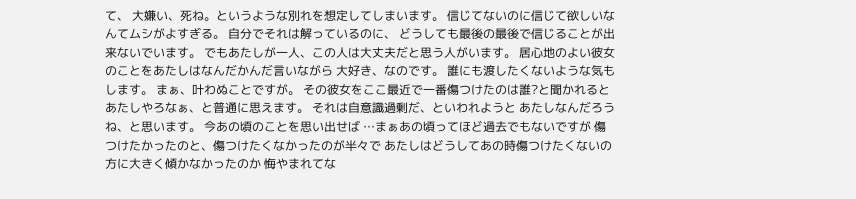て、 大嫌い、死ね。というような別れを想定してしまいます。 信じてないのに信じて欲しいなんてムシがよすぎる。 自分でそれは解っているのに、 どうしても最後の最後で信じることが出来ないでいます。 でもあたしが一人、この人は大丈夫だと思う人がいます。 居心地のよい彼女のことをあたしはなんだかんだ言いながら 大好き、なのです。 誰にも渡したくないような気もします。 まぁ、叶わぬことですが。 その彼女をここ最近で一番傷つけたのは誰?と聞かれると あたしやろなぁ、と普通に思えます。 それは自意識過剰だ、といわれようと あたしなんだろうね、と思います。 今あの頃のことを思い出せば …まぁあの頃ってほど過去でもないですが 傷つけたかったのと、傷つけたくなかったのが半々で あたしはどうしてあの時傷つけたくないの方に大きく傾かなかったのか 悔やまれてな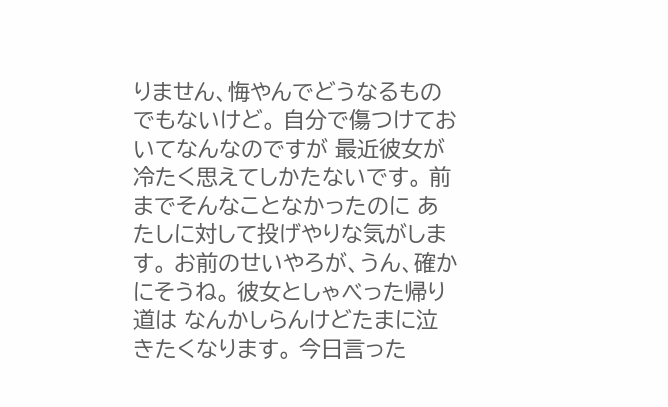りません、悔やんでどうなるものでもないけど。 自分で傷つけておいてなんなのですが 最近彼女が冷たく思えてしかたないです。 前までそんなことなかったのに あたしに対して投げやりな気がします。 お前のせいやろが、うん、確かにそうね。 彼女としゃべった帰り道は なんかしらんけどたまに泣きたくなります。 今日言った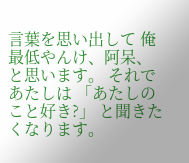言葉を思い出して 俺最低やんけ、阿呆、と思います。 それであたしは 「あたしのこと好き?」 と聞きたくなります。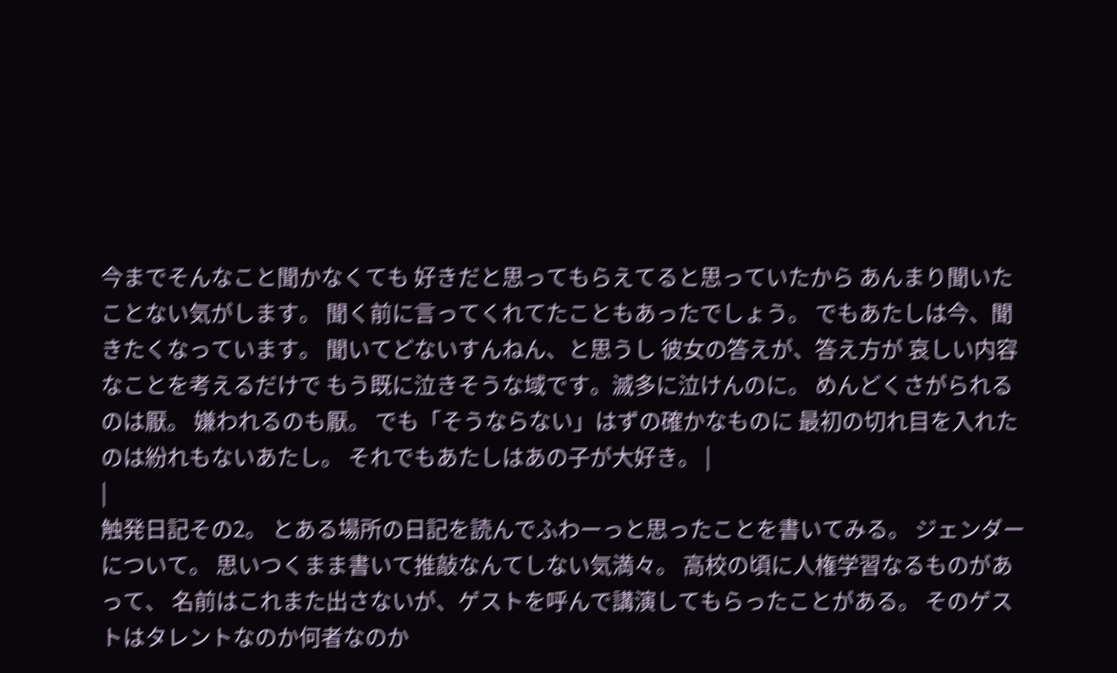今までそんなこと聞かなくても 好きだと思ってもらえてると思っていたから あんまり聞いたことない気がします。 聞く前に言ってくれてたこともあったでしょう。 でもあたしは今、聞きたくなっています。 聞いてどないすんねん、と思うし 彼女の答えが、答え方が 哀しい内容なことを考えるだけで もう既に泣きそうな域です。滅多に泣けんのに。 めんどくさがられるのは厭。 嫌われるのも厭。 でも「そうならない」はずの確かなものに 最初の切れ目を入れたのは紛れもないあたし。 それでもあたしはあの子が大好き。 |
|
触発日記その2。 とある場所の日記を読んでふわーっと思ったことを書いてみる。 ジェンダーについて。 思いつくまま書いて推敲なんてしない気満々。 高校の頃に人権学習なるものがあって、 名前はこれまた出さないが、ゲストを呼んで講演してもらったことがある。 そのゲストはタレントなのか何者なのか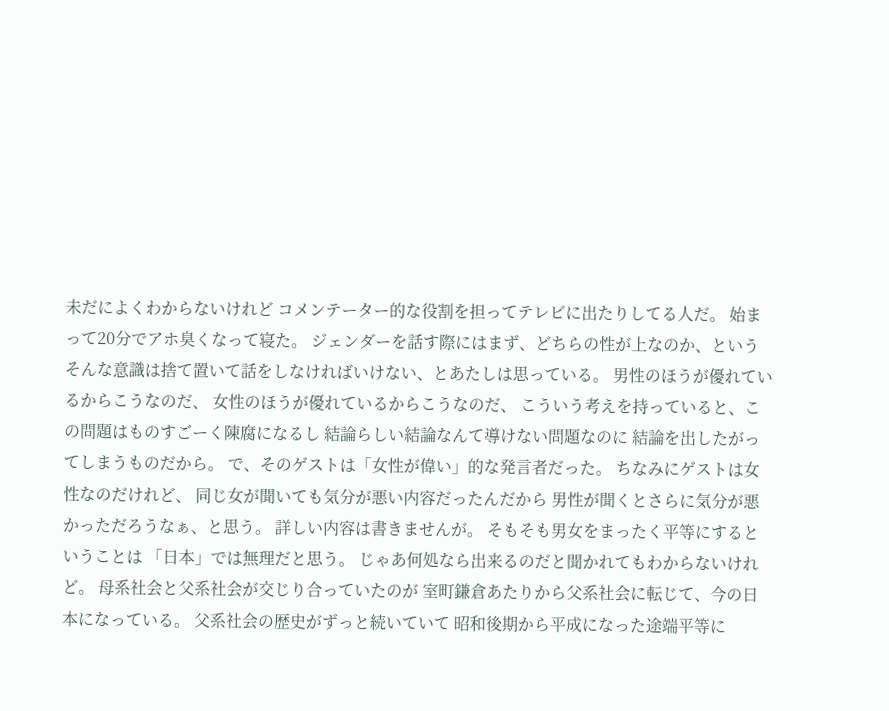未だによくわからないけれど コメンテーター的な役割を担ってテレビに出たりしてる人だ。 始まって20分でアホ臭くなって寝た。 ジェンダーを話す際にはまず、どちらの性が上なのか、という そんな意識は捨て置いて話をしなければいけない、とあたしは思っている。 男性のほうが優れているからこうなのだ、 女性のほうが優れているからこうなのだ、 こういう考えを持っていると、この問題はものすごーく陳腐になるし 結論らしい結論なんて導けない問題なのに 結論を出したがってしまうものだから。 で、そのゲストは「女性が偉い」的な発言者だった。 ちなみにゲストは女性なのだけれど、 同じ女が聞いても気分が悪い内容だったんだから 男性が聞くとさらに気分が悪かっただろうなぁ、と思う。 詳しい内容は書きませんが。 そもそも男女をまったく平等にするということは 「日本」では無理だと思う。 じゃあ何処なら出来るのだと聞かれてもわからないけれど。 母系社会と父系社会が交じり合っていたのが 室町鎌倉あたりから父系社会に転じて、今の日本になっている。 父系社会の歴史がずっと続いていて 昭和後期から平成になった途端平等に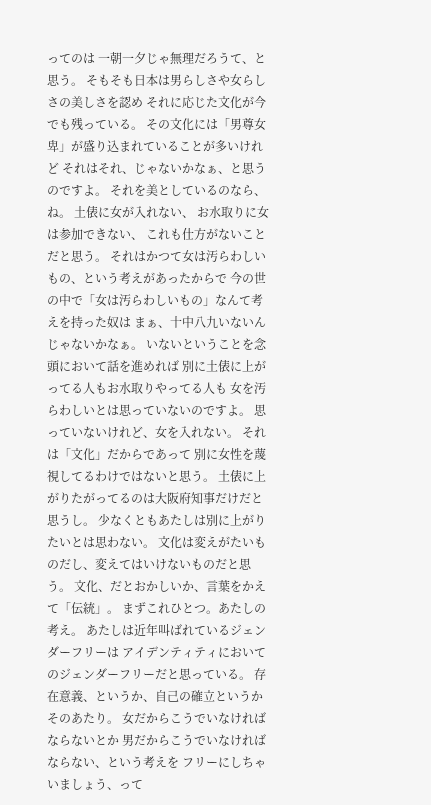ってのは 一朝一夕じゃ無理だろうて、と思う。 そもそも日本は男らしさや女らしさの美しさを認め それに応じた文化が今でも残っている。 その文化には「男尊女卑」が盛り込まれていることが多いけれど それはそれ、じゃないかなぁ、と思うのですよ。 それを美としているのなら、ね。 土俵に女が入れない、 お水取りに女は参加できない、 これも仕方がないことだと思う。 それはかつて女は汚らわしいもの、という考えがあったからで 今の世の中で「女は汚らわしいもの」なんて考えを持った奴は まぁ、十中八九いないんじゃないかなぁ。 いないということを念頭において話を進めれば 別に土俵に上がってる人もお水取りやってる人も 女を汚らわしいとは思っていないのですよ。 思っていないけれど、女を入れない。 それは「文化」だからであって 別に女性を蔑視してるわけではないと思う。 土俵に上がりたがってるのは大阪府知事だけだと思うし。 少なくともあたしは別に上がりたいとは思わない。 文化は変えがたいものだし、変えてはいけないものだと思う。 文化、だとおかしいか、言葉をかえて「伝統」。 まずこれひとつ。あたしの考え。 あたしは近年叫ばれているジェンダーフリーは アイデンティティにおいてのジェンダーフリーだと思っている。 存在意義、というか、自己の確立というかそのあたり。 女だからこうでいなければならないとか 男だからこうでいなければならない、という考えを フリーにしちゃいましょう、って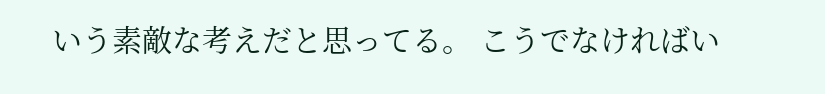いう素敵な考えだと思ってる。 こうでなければい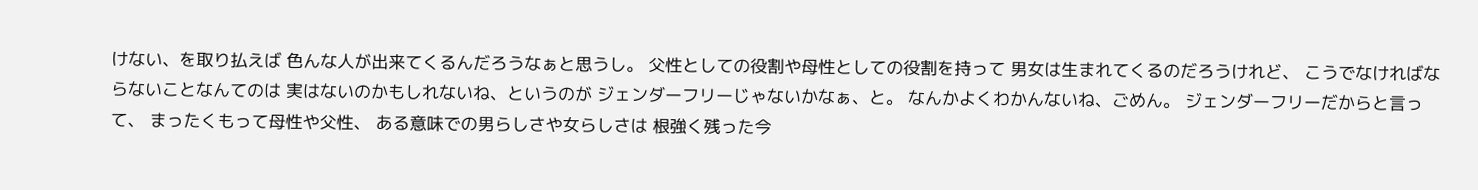けない、を取り払えば 色んな人が出来てくるんだろうなぁと思うし。 父性としての役割や母性としての役割を持って 男女は生まれてくるのだろうけれど、 こうでなければならないことなんてのは 実はないのかもしれないね、というのが ジェンダーフリーじゃないかなぁ、と。 なんかよくわかんないね、ごめん。 ジェンダーフリーだからと言って、 まったくもって母性や父性、 ある意味での男らしさや女らしさは 根強く残った今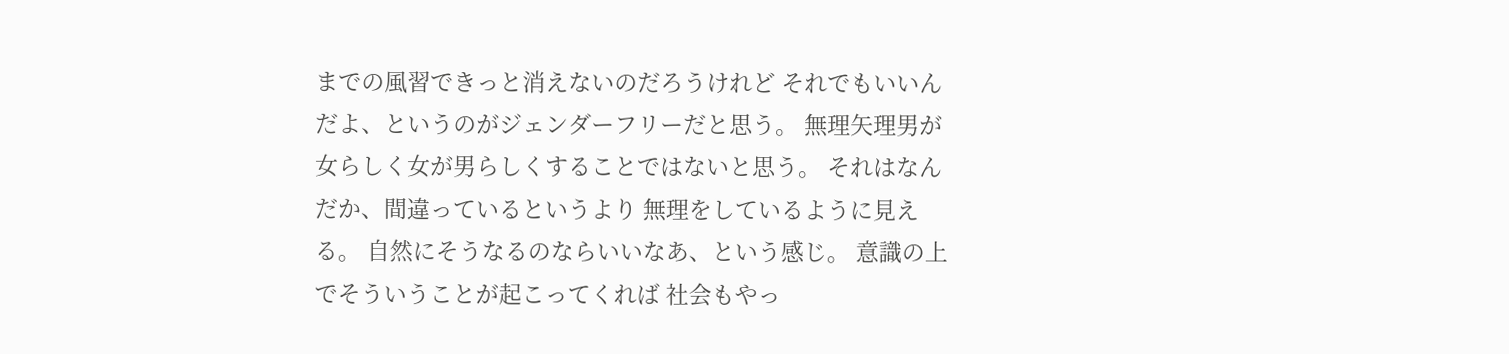までの風習できっと消えないのだろうけれど それでもいいんだよ、というのがジェンダーフリーだと思う。 無理矢理男が女らしく女が男らしくすることではないと思う。 それはなんだか、間違っているというより 無理をしているように見える。 自然にそうなるのならいいなあ、という感じ。 意識の上でそういうことが起こってくれば 社会もやっ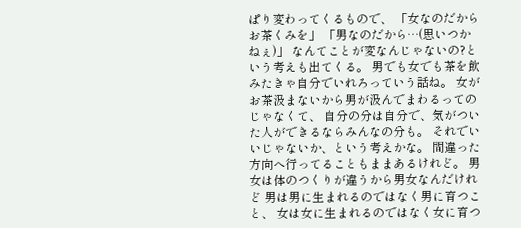ぱり変わってくるもので、 「女なのだからお茶くみを」 「男なのだから…(思いつかねぇ)」 なんてことが変なんじゃないの?という考えも出てくる。 男でも女でも茶を飲みたきゃ自分でいれろっていう話ね。 女がお茶汲まないから男が汲んでまわるってのじゃなくて、 自分の分は自分で、気がついた人ができるならみんなの分も。 それでいいじゃないか、という考えかな。 間違った方向へ行ってることもままあるけれど。 男女は体のつくりが違うから男女なんだけれど 男は男に生まれるのではなく男に育つこと、 女は女に生まれるのではなく女に育つ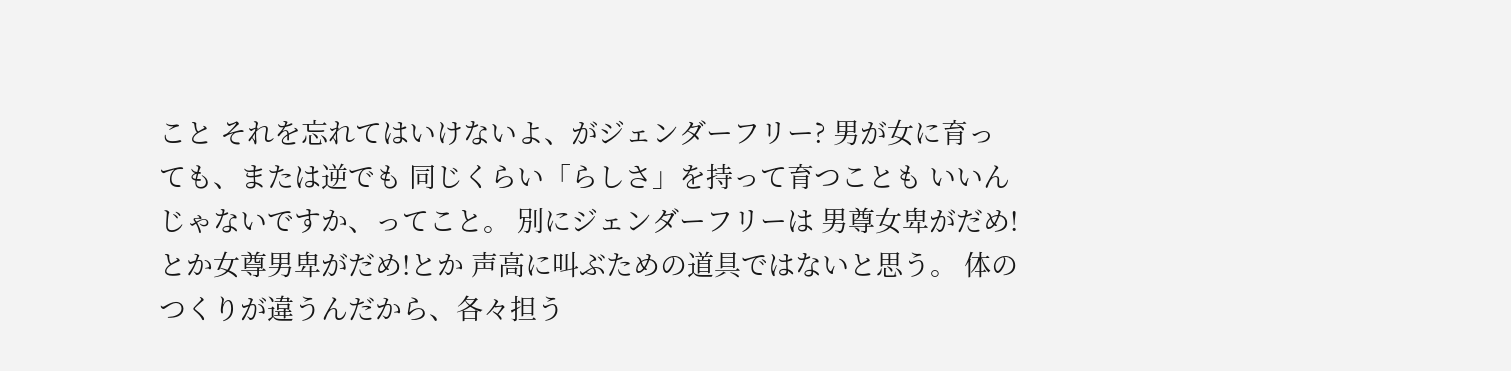こと それを忘れてはいけないよ、がジェンダーフリー? 男が女に育っても、または逆でも 同じくらい「らしさ」を持って育つことも いいんじゃないですか、ってこと。 別にジェンダーフリーは 男尊女卑がだめ!とか女尊男卑がだめ!とか 声高に叫ぶための道具ではないと思う。 体のつくりが違うんだから、各々担う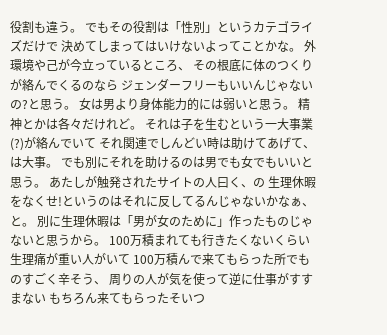役割も違う。 でもその役割は「性別」というカテゴライズだけで 決めてしまってはいけないよってことかな。 外環境や己が今立っているところ、 その根底に体のつくりが絡んでくるのなら ジェンダーフリーもいいんじゃないの?と思う。 女は男より身体能力的には弱いと思う。 精神とかは各々だけれど。 それは子を生むという一大事業(?)が絡んでいて それ関連でしんどい時は助けてあげて、は大事。 でも別にそれを助けるのは男でも女でもいいと思う。 あたしが触発されたサイトの人曰く、の 生理休暇をなくせ!というのはそれに反してるんじゃないかなぁ、と。 別に生理休暇は「男が女のために」作ったものじゃないと思うから。 100万積まれても行きたくないくらい生理痛が重い人がいて 100万積んで来てもらった所でものすごく辛そう、 周りの人が気を使って逆に仕事がすすまない もちろん来てもらったそいつ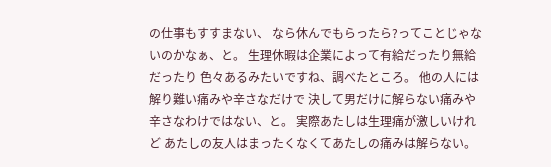の仕事もすすまない、 なら休んでもらったら?ってことじゃないのかなぁ、と。 生理休暇は企業によって有給だったり無給だったり 色々あるみたいですね、調べたところ。 他の人には解り難い痛みや辛さなだけで 決して男だけに解らない痛みや辛さなわけではない、と。 実際あたしは生理痛が激しいけれど あたしの友人はまったくなくてあたしの痛みは解らない。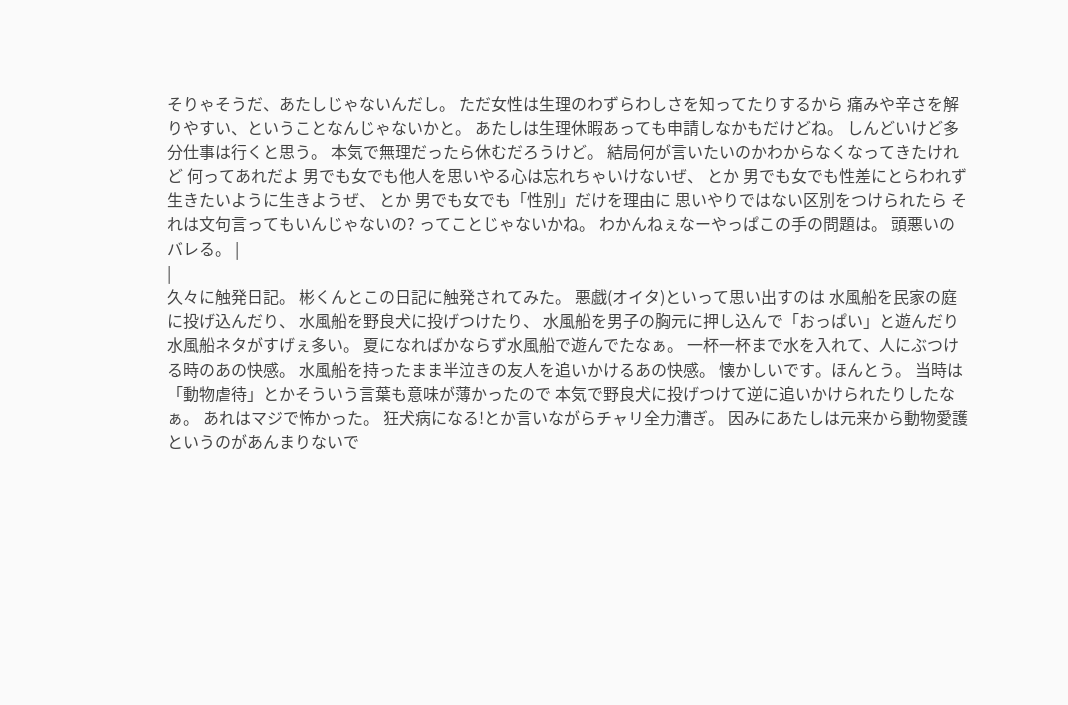そりゃそうだ、あたしじゃないんだし。 ただ女性は生理のわずらわしさを知ってたりするから 痛みや辛さを解りやすい、ということなんじゃないかと。 あたしは生理休暇あっても申請しなかもだけどね。 しんどいけど多分仕事は行くと思う。 本気で無理だったら休むだろうけど。 結局何が言いたいのかわからなくなってきたけれど 何ってあれだよ 男でも女でも他人を思いやる心は忘れちゃいけないぜ、 とか 男でも女でも性差にとらわれず生きたいように生きようぜ、 とか 男でも女でも「性別」だけを理由に 思いやりではない区別をつけられたら それは文句言ってもいんじゃないの? ってことじゃないかね。 わかんねぇなーやっぱこの手の問題は。 頭悪いのバレる。 |
|
久々に触発日記。 彬くんとこの日記に触発されてみた。 悪戯(オイタ)といって思い出すのは 水風船を民家の庭に投げ込んだり、 水風船を野良犬に投げつけたり、 水風船を男子の胸元に押し込んで「おっぱい」と遊んだり 水風船ネタがすげぇ多い。 夏になればかならず水風船で遊んでたなぁ。 一杯一杯まで水を入れて、人にぶつける時のあの快感。 水風船を持ったまま半泣きの友人を追いかけるあの快感。 懐かしいです。ほんとう。 当時は「動物虐待」とかそういう言葉も意味が薄かったので 本気で野良犬に投げつけて逆に追いかけられたりしたなぁ。 あれはマジで怖かった。 狂犬病になる!とか言いながらチャリ全力漕ぎ。 因みにあたしは元来から動物愛護というのがあんまりないで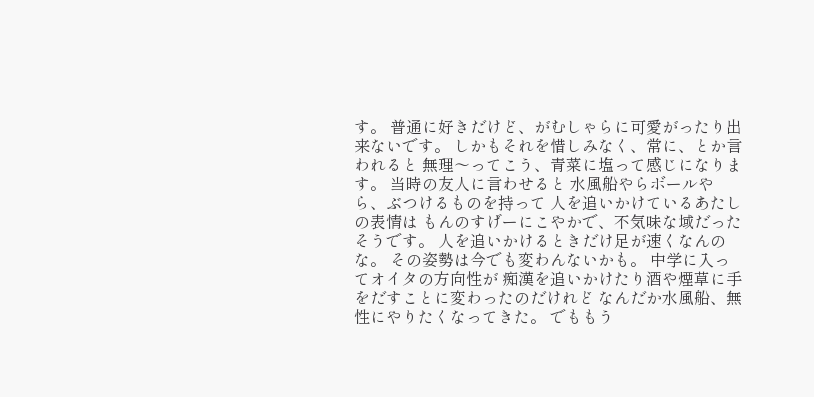す。 普通に好きだけど、がむしゃらに可愛がったり出来ないです。 しかもそれを惜しみなく、常に、とか言われると 無理〜ってこう、青菜に塩って感じになります。 当時の友人に言わせると 水風船やらボールやら、ぶつけるものを持って 人を追いかけているあたしの表情は もんのすげーにこやかで、不気味な域だったそうです。 人を追いかけるときだけ足が速くなんのな。 その姿勢は今でも変わんないかも。 中学に入ってオイタの方向性が 痴漢を追いかけたり酒や煙草に手をだすことに変わったのだけれど なんだか水風船、無性にやりたくなってきた。 でももう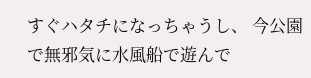すぐハタチになっちゃうし、 今公園で無邪気に水風船で遊んで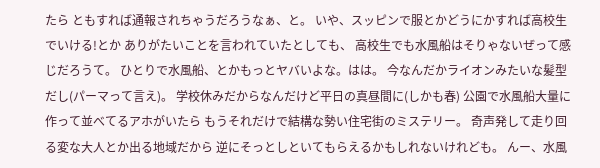たら ともすれば通報されちゃうだろうなぁ、と。 いや、スッピンで服とかどうにかすれば高校生でいける!とか ありがたいことを言われていたとしても、 高校生でも水風船はそりゃないぜって感じだろうて。 ひとりで水風船、とかもっとヤバいよな。はは。 今なんだかライオンみたいな髪型だし(パーマって言え)。 学校休みだからなんだけど平日の真昼間に(しかも春) 公園で水風船大量に作って並べてるアホがいたら もうそれだけで結構な勢い住宅街のミステリー。 奇声発して走り回る変な大人とか出る地域だから 逆にそっとしといてもらえるかもしれないけれども。 んー、水風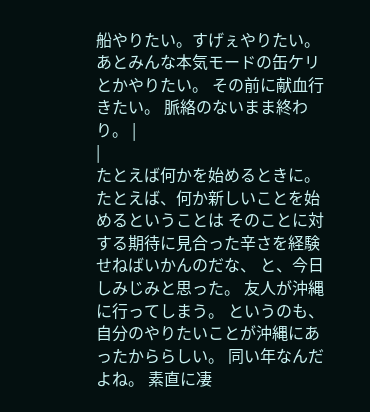船やりたい。すげぇやりたい。 あとみんな本気モードの缶ケリとかやりたい。 その前に献血行きたい。 脈絡のないまま終わり。 |
|
たとえば何かを始めるときに。 たとえば、何か新しいことを始めるということは そのことに対する期待に見合った辛さを経験せねばいかんのだな、 と、今日しみじみと思った。 友人が沖縄に行ってしまう。 というのも、自分のやりたいことが沖縄にあったかららしい。 同い年なんだよね。 素直に凄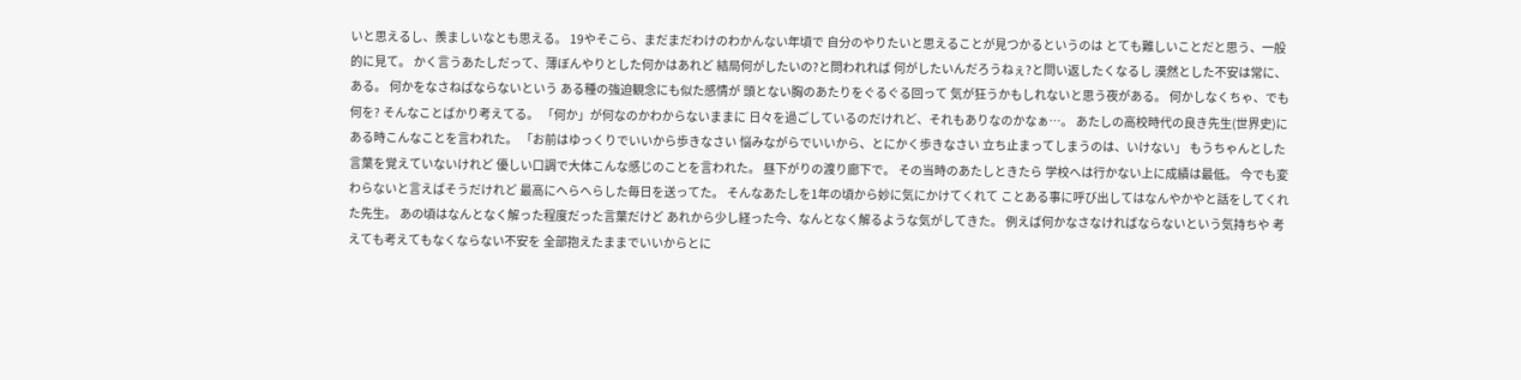いと思えるし、羨ましいなとも思える。 19やそこら、まだまだわけのわかんない年頃で 自分のやりたいと思えることが見つかるというのは とても難しいことだと思う、一般的に見て。 かく言うあたしだって、薄ぼんやりとした何かはあれど 結局何がしたいの?と問われれば 何がしたいんだろうねぇ?と問い返したくなるし 漠然とした不安は常に、ある。 何かをなさねばならないという ある種の強迫観念にも似た感情が 頭とない胸のあたりをぐるぐる回って 気が狂うかもしれないと思う夜がある。 何かしなくちゃ、でも何を? そんなことばかり考えてる。 「何か」が何なのかわからないままに 日々を過ごしているのだけれど、それもありなのかなぁ…。 あたしの高校時代の良き先生(世界史)に ある時こんなことを言われた。 「お前はゆっくりでいいから歩きなさい 悩みながらでいいから、とにかく歩きなさい 立ち止まってしまうのは、いけない」 もうちゃんとした言葉を覚えていないけれど 優しい口調で大体こんな感じのことを言われた。 昼下がりの渡り廊下で。 その当時のあたしときたら 学校へは行かない上に成績は最低。 今でも変わらないと言えばそうだけれど 最高にへらへらした毎日を送ってた。 そんなあたしを1年の頃から妙に気にかけてくれて ことある事に呼び出してはなんやかやと話をしてくれた先生。 あの頃はなんとなく解った程度だった言葉だけど あれから少し経った今、なんとなく解るような気がしてきた。 例えば何かなさなければならないという気持ちや 考えても考えてもなくならない不安を 全部抱えたままでいいからとに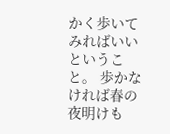かく歩いてみればいいということ。 歩かなければ春の夜明けも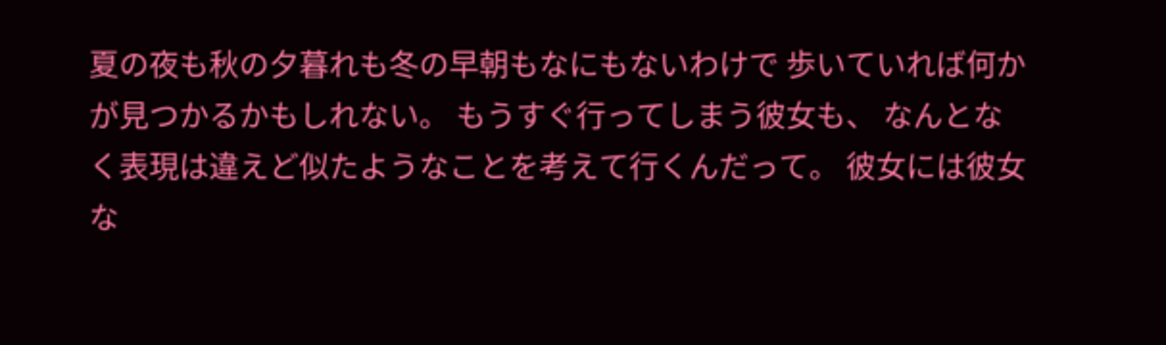夏の夜も秋の夕暮れも冬の早朝もなにもないわけで 歩いていれば何かが見つかるかもしれない。 もうすぐ行ってしまう彼女も、 なんとなく表現は違えど似たようなことを考えて行くんだって。 彼女には彼女な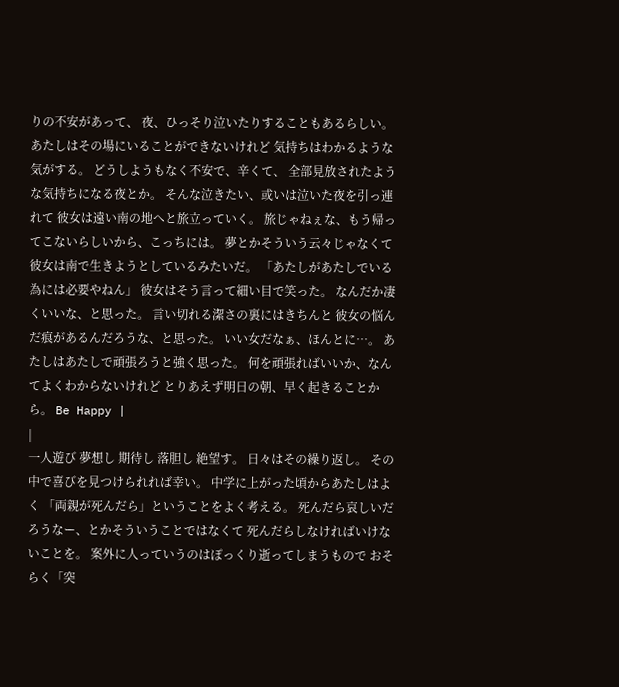りの不安があって、 夜、ひっそり泣いたりすることもあるらしい。 あたしはその場にいることができないけれど 気持ちはわかるような気がする。 どうしようもなく不安で、辛くて、 全部見放されたような気持ちになる夜とか。 そんな泣きたい、或いは泣いた夜を引っ連れて 彼女は遠い南の地へと旅立っていく。 旅じゃねぇな、もう帰ってこないらしいから、こっちには。 夢とかそういう云々じゃなくて 彼女は南で生きようとしているみたいだ。 「あたしがあたしでいる為には必要やねん」 彼女はそう言って細い目で笑った。 なんだか凄くいいな、と思った。 言い切れる潔さの裏にはきちんと 彼女の悩んだ痕があるんだろうな、と思った。 いい女だなぁ、ほんとに…。 あたしはあたしで頑張ろうと強く思った。 何を頑張ればいいか、なんてよくわからないけれど とりあえず明日の朝、早く起きることから。 Be Happy |
|
一人遊び 夢想し 期待し 落胆し 絶望す。 日々はその繰り返し。 その中で喜びを見つけられれば幸い。 中学に上がった頃からあたしはよく 「両親が死んだら」ということをよく考える。 死んだら哀しいだろうなー、とかそういうことではなくて 死んだらしなければいけないことを。 案外に人っていうのはぽっくり逝ってしまうもので おそらく「突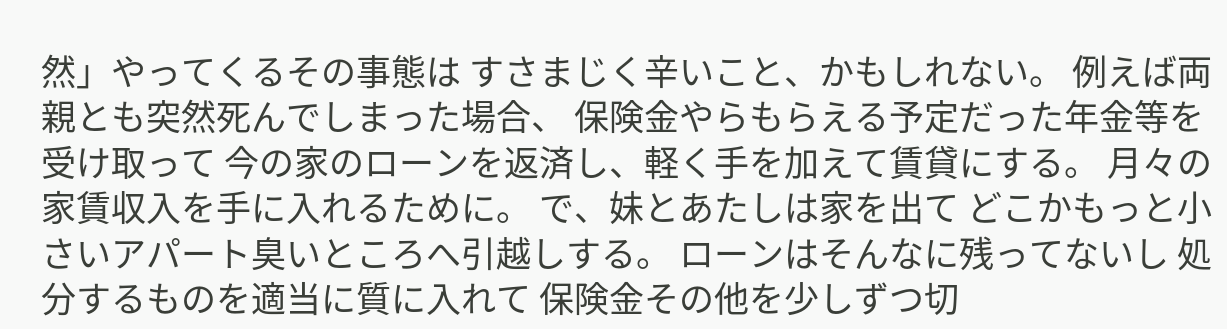然」やってくるその事態は すさまじく辛いこと、かもしれない。 例えば両親とも突然死んでしまった場合、 保険金やらもらえる予定だった年金等を受け取って 今の家のローンを返済し、軽く手を加えて賃貸にする。 月々の家賃収入を手に入れるために。 で、妹とあたしは家を出て どこかもっと小さいアパート臭いところへ引越しする。 ローンはそんなに残ってないし 処分するものを適当に質に入れて 保険金その他を少しずつ切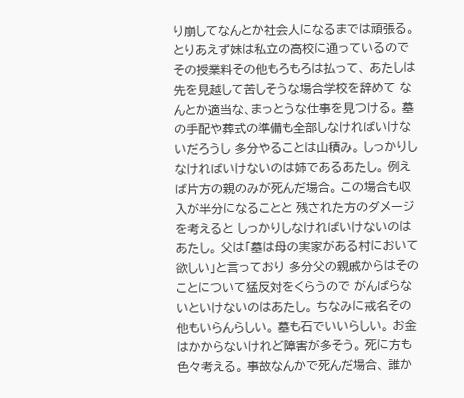り崩してなんとか社会人になるまでは頑張る。 とりあえず妹は私立の高校に通っているので その授業料その他もろもろは払って、 あたしは先を見越して苦しそうな場合学校を辞めて なんとか適当な、まっとうな仕事を見つける。 墓の手配や葬式の準備も全部しなければいけないだろうし 多分やることは山積み。 しっかりしなければいけないのは姉であるあたし。 例えば片方の親のみが死んだ場合。 この場合も収入が半分になることと 残された方のダメージを考えると しっかりしなければいけないのはあたし。 父は「墓は母の実家がある村において欲しい」と言っており 多分父の親戚からはそのことについて猛反対をくらうので がんばらないといけないのはあたし。 ちなみに戒名その他もいらんらしい。 墓も石でいいらしい。 お金はかからないけれど障害が多そう。 死に方も色々考える。 事故なんかで死んだ場合、 誰か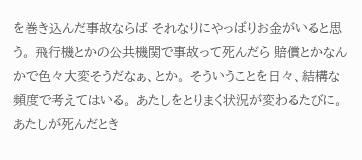を巻き込んだ事故ならば それなりにやっぱりお金がいると思う。 飛行機とかの公共機関で事故って死んだら 賠償とかなんかで色々大変そうだなぁ、とか。 そういうことを日々、結構な頻度で考えてはいる。 あたしをとりまく状況が変わるたびに。 あたしが死んだとき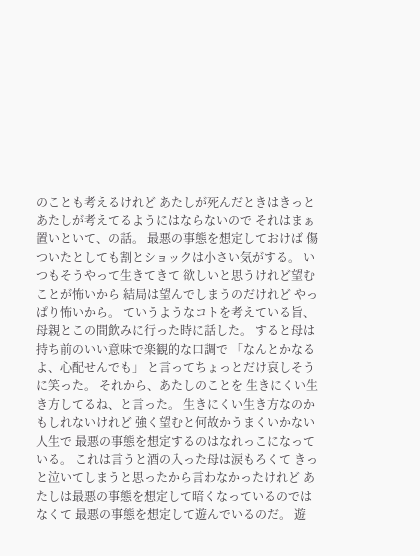のことも考えるけれど あたしが死んだときはきっと あたしが考えてるようにはならないので それはまぁ置いといて、の話。 最悪の事態を想定しておけば 傷ついたとしても割とショックは小さい気がする。 いつもそうやって生きてきて 欲しいと思うけれど望むことが怖いから 結局は望んでしまうのだけれど やっぱり怖いから。 ていうようなコトを考えている旨、 母親とこの間飲みに行った時に話した。 すると母は持ち前のいい意味で楽観的な口調で 「なんとかなるよ、心配せんでも」 と言ってちょっとだけ哀しそうに笑った。 それから、あたしのことを 生きにくい生き方してるね、と言った。 生きにくい生き方なのかもしれないけれど 強く望むと何故かうまくいかない人生で 最悪の事態を想定するのはなれっこになっている。 これは言うと酒の入った母は涙もろくて きっと泣いてしまうと思ったから言わなかったけれど あたしは最悪の事態を想定して暗くなっているのではなくて 最悪の事態を想定して遊んでいるのだ。 遊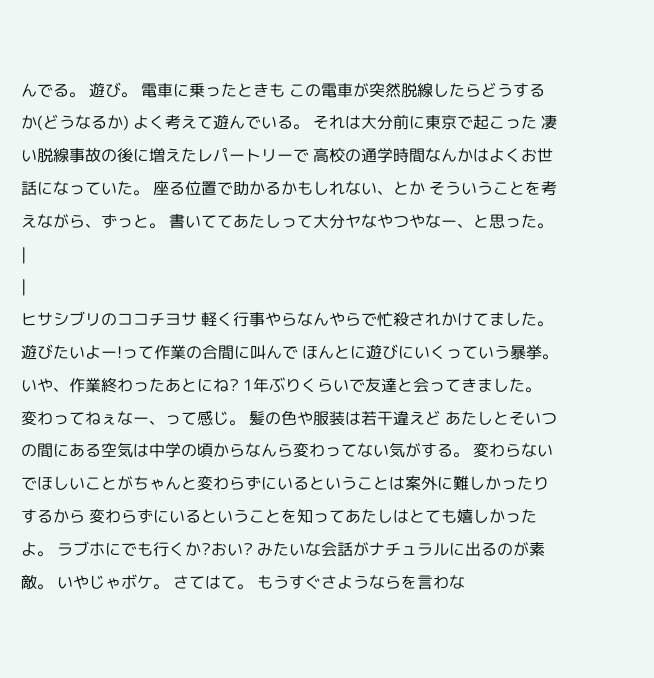んでる。 遊び。 電車に乗ったときも この電車が突然脱線したらどうするか(どうなるか) よく考えて遊んでいる。 それは大分前に東京で起こった 凄い脱線事故の後に増えたレパートリーで 高校の通学時間なんかはよくお世話になっていた。 座る位置で助かるかもしれない、とか そういうことを考えながら、ずっと。 書いててあたしって大分ヤなやつやなー、と思った。 |
|
ヒサシブリのココチヨサ 軽く行事やらなんやらで忙殺されかけてました。 遊びたいよー!って作業の合間に叫んで ほんとに遊びにいくっていう暴挙。 いや、作業終わったあとにね? 1年ぶりくらいで友達と会ってきました。 変わってねぇなー、って感じ。 髪の色や服装は若干違えど あたしとそいつの間にある空気は中学の頃からなんら変わってない気がする。 変わらないでほしいことがちゃんと変わらずにいるということは案外に難しかったりするから 変わらずにいるということを知ってあたしはとても嬉しかったよ。 ラブホにでも行くか?おい? みたいな会話がナチュラルに出るのが素敵。 いやじゃボケ。 さてはて。 もうすぐさようならを言わな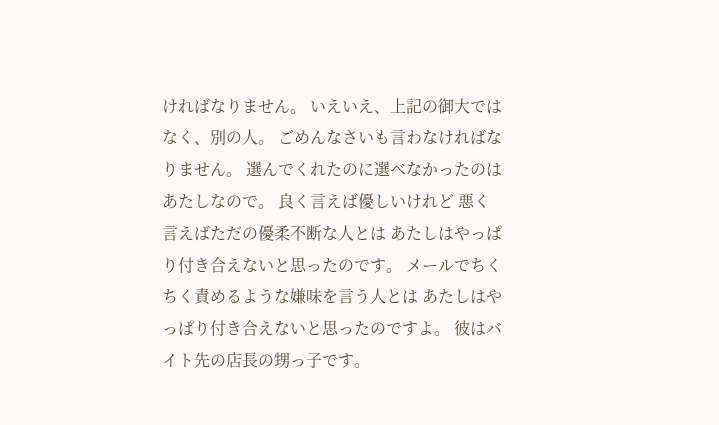ければなりません。 いえいえ、上記の御大ではなく、別の人。 ごめんなさいも言わなければなりません。 選んでくれたのに選べなかったのはあたしなので。 良く言えば優しいけれど 悪く言えばただの優柔不断な人とは あたしはやっぱり付き合えないと思ったのです。 メールでちくちく責めるような嫌味を言う人とは あたしはやっぱり付き合えないと思ったのですよ。 彼はバイト先の店長の甥っ子です。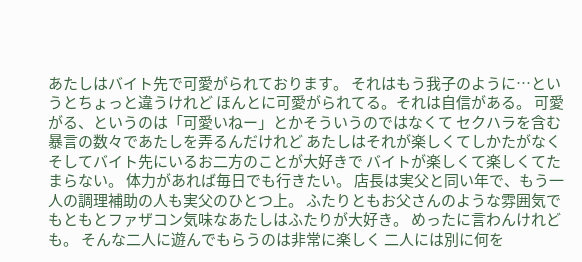あたしはバイト先で可愛がられております。 それはもう我子のように…というとちょっと違うけれど ほんとに可愛がられてる。それは自信がある。 可愛がる、というのは「可愛いねー」とかそういうのではなくて セクハラを含む暴言の数々であたしを弄るんだけれど あたしはそれが楽しくてしかたがなく そしてバイト先にいるお二方のことが大好きで バイトが楽しくて楽しくてたまらない。 体力があれば毎日でも行きたい。 店長は実父と同い年で、もう一人の調理補助の人も実父のひとつ上。 ふたりともお父さんのような雰囲気で もともとファザコン気味なあたしはふたりが大好き。 めったに言わんけれども。 そんな二人に遊んでもらうのは非常に楽しく 二人には別に何を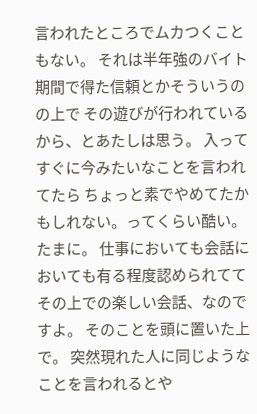言われたところでムカつくこともない。 それは半年強のバイト期間で得た信頼とかそういうのの上で その遊びが行われているから、とあたしは思う。 入ってすぐに今みたいなことを言われてたら ちょっと素でやめてたかもしれない。ってくらい酷い。たまに。 仕事においても会話においても有る程度認められてて その上での楽しい会話、なのですよ。 そのことを頭に置いた上で。 突然現れた人に同じようなことを言われるとや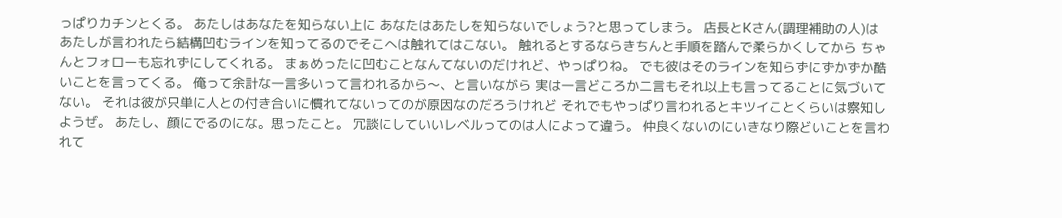っぱりカチンとくる。 あたしはあなたを知らない上に あなたはあたしを知らないでしょう?と思ってしまう。 店長とKさん(調理補助の人)は あたしが言われたら結構凹むラインを知ってるのでそこへは触れてはこない。 触れるとするならきちんと手順を踏んで柔らかくしてから ちゃんとフォローも忘れずにしてくれる。 まぁめったに凹むことなんてないのだけれど、やっぱりね。 でも彼はそのラインを知らずにずかずか酷いことを言ってくる。 俺って余計な一言多いって言われるから〜、と言いながら 実は一言どころか二言もそれ以上も言ってることに気づいてない。 それは彼が只単に人との付き合いに慣れてないってのが原因なのだろうけれど それでもやっぱり言われるとキツイことくらいは察知しようぜ。 あたし、顔にでるのにな。思ったこと。 冗談にしていいレベルってのは人によって違う。 仲良くないのにいきなり際どいことを言われて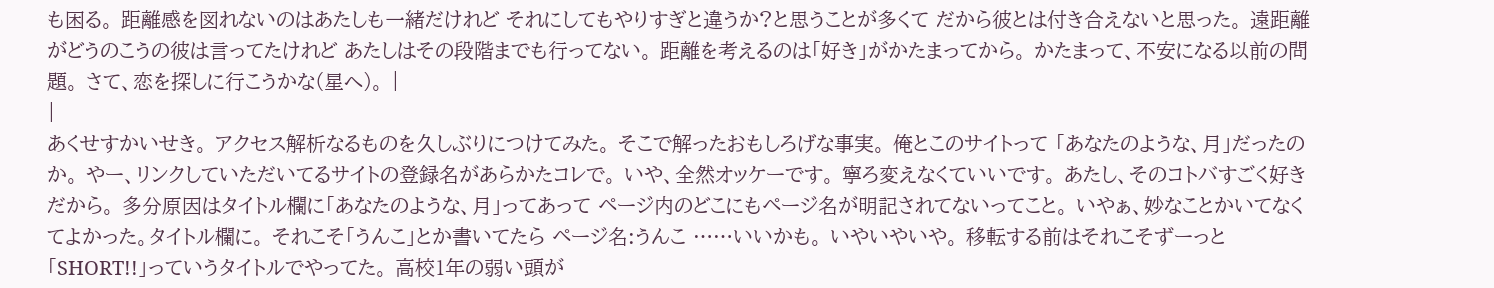も困る。 距離感を図れないのはあたしも一緒だけれど それにしてもやりすぎと違うか?と思うことが多くて だから彼とは付き合えないと思った。 遠距離がどうのこうの彼は言ってたけれど あたしはその段階までも行ってない。 距離を考えるのは「好き」がかたまってから。 かたまって、不安になる以前の問題。 さて、恋を探しに行こうかな(星へ)。 |
|
あくせすかいせき。 アクセス解析なるものを久しぶりにつけてみた。 そこで解ったおもしろげな事実。 俺とこのサイトって 「あなたのような、月」だったのか。 やー、リンクしていただいてるサイトの登録名があらかたコレで。 いや、全然オッケーです。 寧ろ変えなくていいです。 あたし、そのコトバすごく好きだから。 多分原因はタイトル欄に「あなたのような、月」ってあって ページ内のどこにもページ名が明記されてないってこと。 いやぁ、妙なことかいてなくてよかった。タイトル欄に。 それこそ「うんこ」とか書いてたら ページ名:うんこ ……いいかも。 いやいやいや。 移転する前はそれこそずーっと「SHORT!!」っていうタイトルでやってた。 高校1年の弱い頭が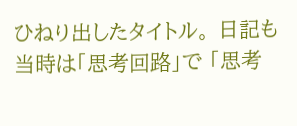ひねり出したタイトル。 日記も当時は「思考回路」で 「思考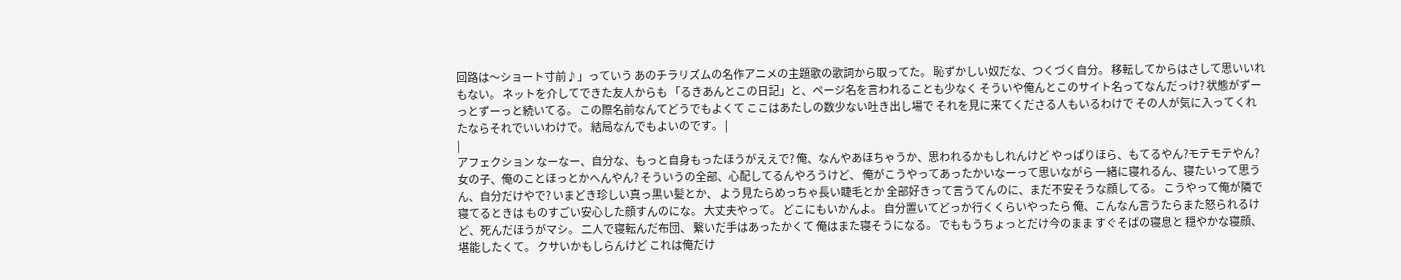回路は〜ショート寸前♪」っていう あのチラリズムの名作アニメの主題歌の歌詞から取ってた。 恥ずかしい奴だな、つくづく自分。 移転してからはさして思いいれもない。 ネットを介してできた友人からも 「るきあんとこの日記」と、ページ名を言われることも少なく そういや俺んとこのサイト名ってなんだっけ? 状態がずーっとずーっと続いてる。 この際名前なんてどうでもよくて ここはあたしの数少ない吐き出し場で それを見に来てくださる人もいるわけで その人が気に入ってくれたならそれでいいわけで。 結局なんでもよいのです。 |
|
アフェクション なーなー、自分な、もっと自身もったほうがええで? 俺、なんやあほちゃうか、思われるかもしれんけど やっぱりほら、もてるやん?モテモテやん? 女の子、俺のことほっとかへんやん? そういうの全部、心配してるんやろうけど、 俺がこうやってあったかいなーって思いながら 一緒に寝れるん、寝たいって思うん、自分だけやで? いまどき珍しい真っ黒い髪とか、 よう見たらめっちゃ長い睫毛とか 全部好きって言うてんのに、まだ不安そうな顔してる。 こうやって俺が隣で寝てるときは ものすごい安心した顔すんのにな。 大丈夫やって。 どこにもいかんよ。 自分置いてどっか行くくらいやったら 俺、こんなん言うたらまた怒られるけど、死んだほうがマシ。 二人で寝転んだ布団、 繋いだ手はあったかくて 俺はまた寝そうになる。 でももうちょっとだけ今のまま すぐそばの寝息と 穏やかな寝顔、堪能したくて。 クサいかもしらんけど これは俺だけ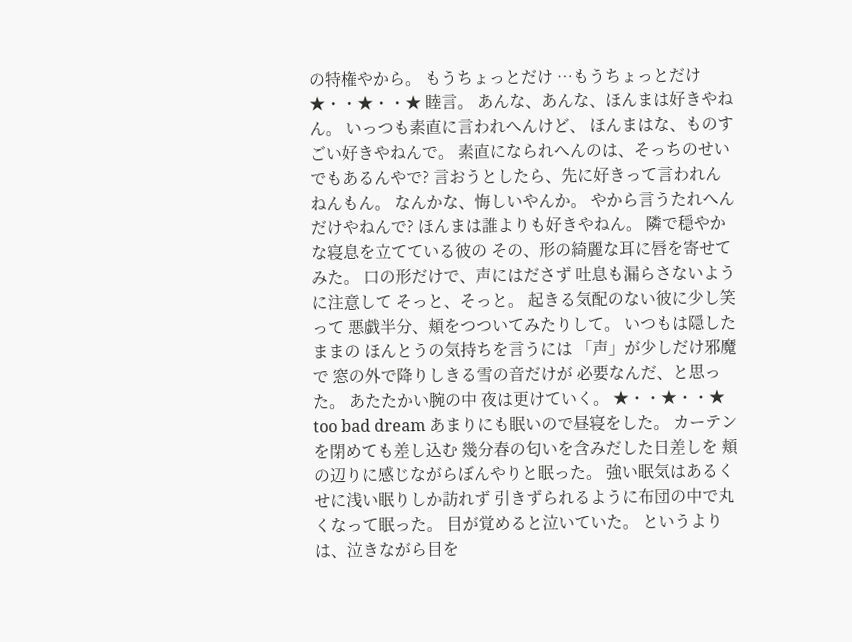の特権やから。 もうちょっとだけ …もうちょっとだけ ★・・★・・★ 睦言。 あんな、あんな、ほんまは好きやねん。 いっつも素直に言われへんけど、 ほんまはな、ものすごい好きやねんで。 素直になられへんのは、そっちのせいでもあるんやで? 言おうとしたら、先に好きって言われんねんもん。 なんかな、悔しいやんか。 やから言うたれへんだけやねんで? ほんまは誰よりも好きやねん。 隣で穏やかな寝息を立てている彼の その、形の綺麗な耳に唇を寄せてみた。 口の形だけで、声にはださず 吐息も漏らさないように注意して そっと、そっと。 起きる気配のない彼に少し笑って 悪戯半分、頬をつついてみたりして。 いつもは隠したままの ほんとうの気持ちを言うには 「声」が少しだけ邪魔で 窓の外で降りしきる雪の音だけが 必要なんだ、と思った。 あたたかい腕の中 夜は更けていく。 ★・・★・・★ too bad dream あまりにも眠いので昼寝をした。 カーテンを閉めても差し込む 幾分春の匂いを含みだした日差しを 頬の辺りに感じながらぼんやりと眠った。 強い眠気はあるくせに浅い眠りしか訪れず 引きずられるように布団の中で丸くなって眠った。 目が覚めると泣いていた。 というよりは、泣きながら目を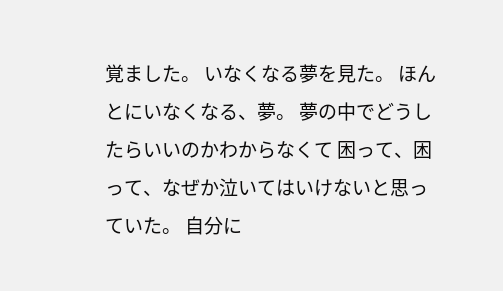覚ました。 いなくなる夢を見た。 ほんとにいなくなる、夢。 夢の中でどうしたらいいのかわからなくて 困って、困って、なぜか泣いてはいけないと思っていた。 自分に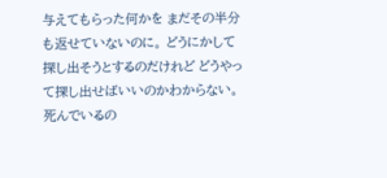与えてもらった何かを まだその半分も返せていないのに。 どうにかして探し出そうとするのだけれど どうやって探し出せばいいのかわからない。 死んでいるの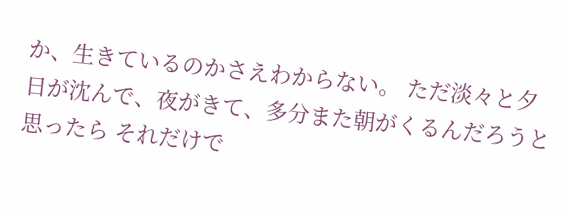か、生きているのかさえわからない。 ただ淡々と夕日が沈んで、夜がきて、多分また朝がくるんだろうと思ったら それだけで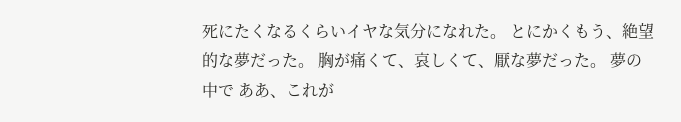死にたくなるくらいイヤな気分になれた。 とにかくもう、絶望的な夢だった。 胸が痛くて、哀しくて、厭な夢だった。 夢の中で ああ、これが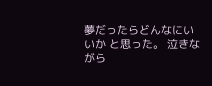夢だったらどんなにいいか と思った。 泣きながら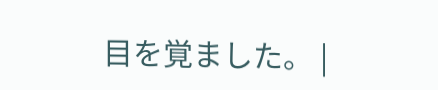目を覚ました。 |